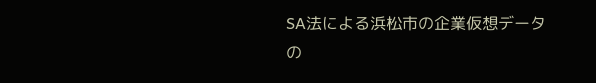SA法による浜松市の企業仮想データの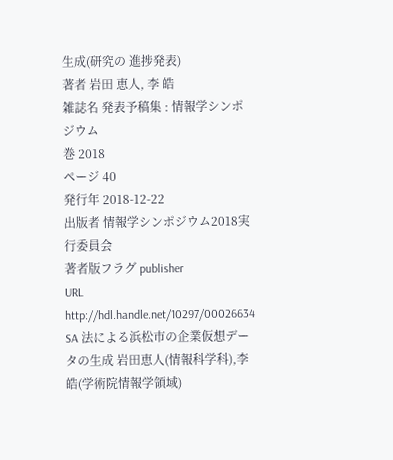生成(研究の 進捗発表)
著者 岩田 恵人, 李 皓
雑誌名 発表予稿集 : 情報学シンポジウム
巻 2018
ページ 40
発行年 2018‑12‑22
出版者 情報学シンポジウム2018実行委員会
著者版フラグ publisher
URL http://hdl.handle.net/10297/00026634
SA 法による浜松市の企業仮想データの生成 岩田恵人(情報科学科),李皓(学術院情報学領域)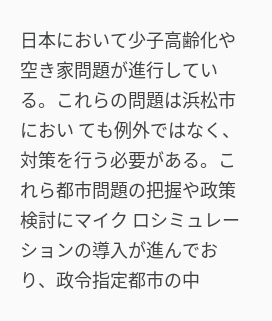日本において少子高齢化や空き家問題が進行している。これらの問題は浜松市におい ても例外ではなく、対策を行う必要がある。これら都市問題の把握や政策検討にマイク ロシミュレーションの導入が進んでおり、政令指定都市の中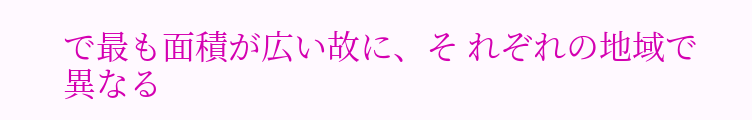で最も面積が広い故に、そ れぞれの地域で異なる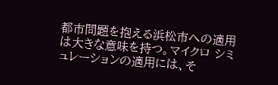都市問題を抱える浜松市への適用は大きな意味を持つ。マイクロ シミュレーションの適用には、そ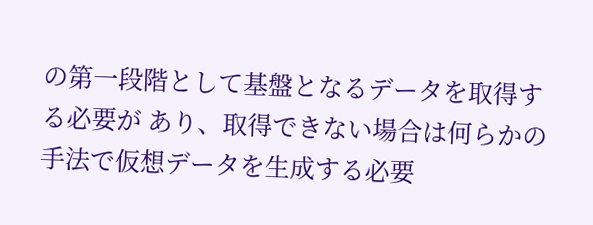の第一段階として基盤となるデータを取得する必要が あり、取得できない場合は何らかの手法で仮想データを生成する必要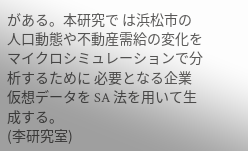がある。本研究で は浜松市の人口動態や不動産需給の変化をマイクロシミュレーションで分析するために 必要となる企業仮想データを SA 法を用いて生成する。
(李研究室)